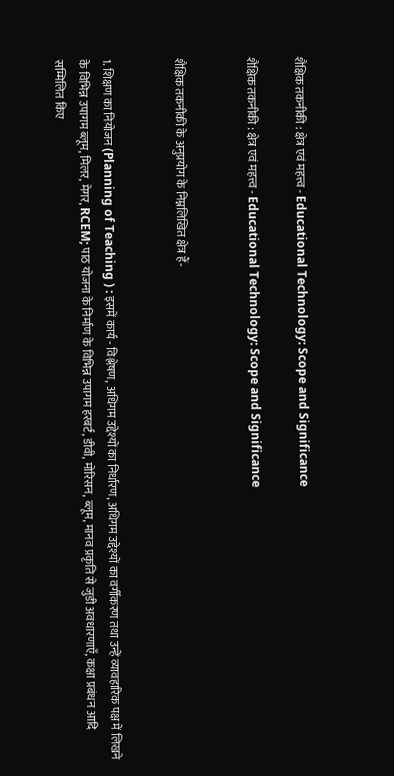शैक्षिक तकनीकी : क्षेत्र एवं महत्त्व - Educational Technology: Scope and Significance

शैक्षिक तकनीकी : क्षेत्र एवं महत्त्व - Educational Technology: Scope and Significance


शैक्षिक तकनीकी के अनुप्रयोग के निम्नलिखित क्षेत्र हैं-


1. शिक्षण का नियोजन (Planning of Teaching ) : इसमें कार्य - विश्लेषण, अधिगम उद्देश्यों का निर्धारण, अधिगम उद्देश्यों का वर्गीकरण तथा उन्हें व्यावहारिक पक्ष में लिखने के विभिन्न उपागम ब्लूम, मिलर, मेगर, RCEM; पाठ योजना के निर्माण के विभिन्न उपागम हरबर्ट, डीवी, मोरिसन, ब्लूम, मानव प्रकृति से जुडी अवधारणाएँ, कक्षा प्रबंधन आदि सम्मिलित किए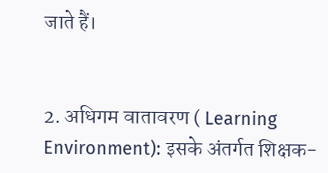जाते हैं।


2. अधिगम वातावरण ( Learning Environment): इसके अंतर्गत शिक्षक-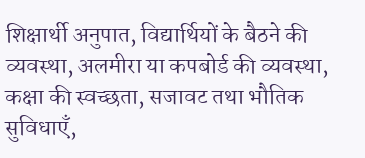शिक्षार्थी अनुपात, विद्यार्थियों के बैठने की व्यवस्था, अलमीरा या कपबोर्ड की व्यवस्था, कक्षा की स्वच्छता, सजावट तथा भौतिक सुविधाएँ,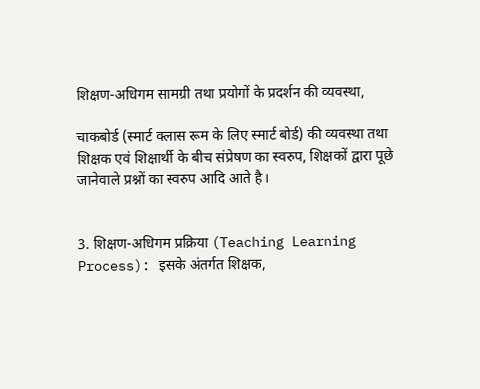शिक्षण-अधिगम सामग्री तथा प्रयोगों के प्रदर्शन की व्यवस्था,

चाकबोर्ड (स्मार्ट क्लास रूम के लिए स्मार्ट बोर्ड) की व्यवस्था तथा शिक्षक एवं शिक्षार्थी के बीच संप्रेषण का स्वरुप, शिक्षकों द्वारा पूछे जानेवाले प्रश्नों का स्वरुप आदि आते है।


3. शिक्षण-अधिगम प्रक्रिया (Teaching Learning Process): इसके अंतर्गत शिक्षक,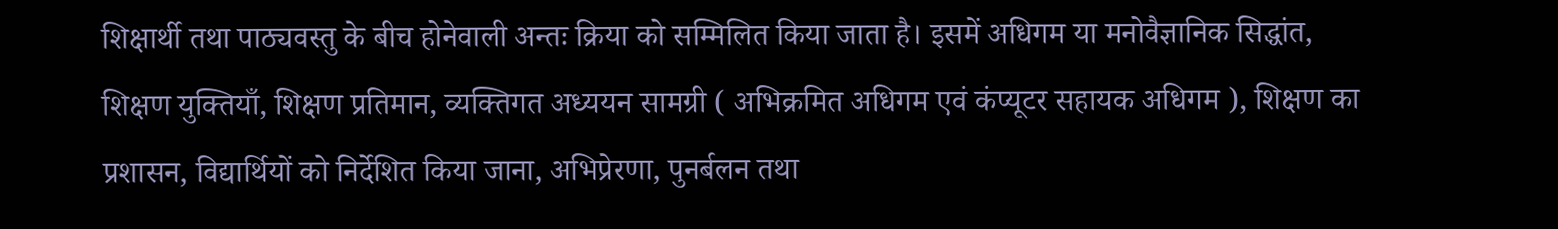शिक्षार्थी तथा पाठ्यवस्तु के बीच होनेवाली अन्तः क्रिया को सम्मिलित किया जाता है। इसमें अधिगम या मनोवैज्ञानिक सिद्धांत, शिक्षण युक्तियाँ, शिक्षण प्रतिमान, व्यक्तिगत अध्ययन सामग्री ( अभिक्रमित अधिगम एवं कंप्यूटर सहायक अधिगम ), शिक्षण का प्रशासन, विद्यार्थियों को निर्देशित किया जाना, अभिप्रेरणा, पुनर्बलन तथा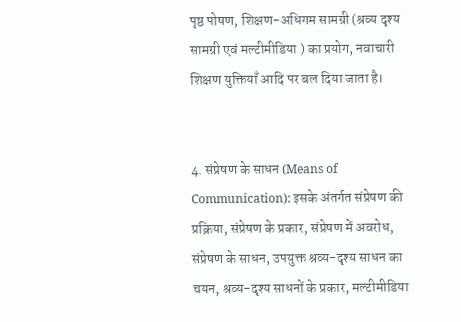पृष्ठ पोषण, शिक्षण-अधिगम सामग्री (श्रव्य दृश्य सामग्री एवं मल्टीमीडिया ) का प्रयोग, नवाचारी शिक्षण युक्तियाँ आदि पर बल दिया जाता है।


4. संप्रेषण के साधन (Means of Communication): इसके अंतर्गत संप्रेषण की प्रक्रिया, संप्रेषण के प्रकार, संप्रेषण में अवरोध, संप्रेषण के साधन, उपयुक्त श्रव्य-दृश्य साधन का चयन, श्रव्य-दृश्य साधनों के प्रकार, मल्टीमीडिया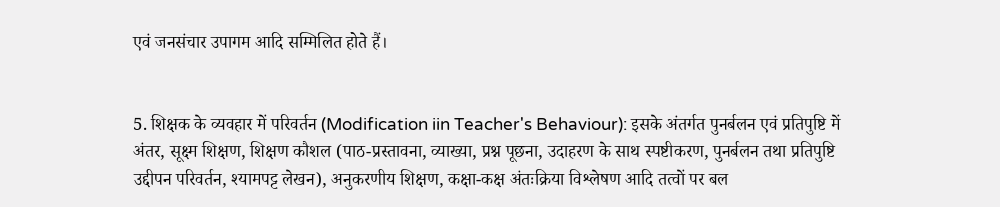एवं जनसंचार उपागम आदि सम्मिलित होते हैं।


5. शिक्षक के व्यवहार में परिवर्तन (Modification iin Teacher's Behaviour): इसके अंतर्गत पुनर्बलन एवं प्रतिपुष्टि में अंतर, सूक्ष्म शिक्षण, शिक्षण कौशल (पाठ-प्रस्तावना, व्याख्या, प्रश्न पूछना, उदाहरण के साथ स्पष्टीकरण, पुनर्बलन तथा प्रतिपुष्टि उद्दीपन परिवर्तन, श्यामपट्ट लेखन), अनुकरणीय शिक्षण, कक्षा-कक्ष अंतःक्रिया विश्लेषण आदि तत्वों पर बल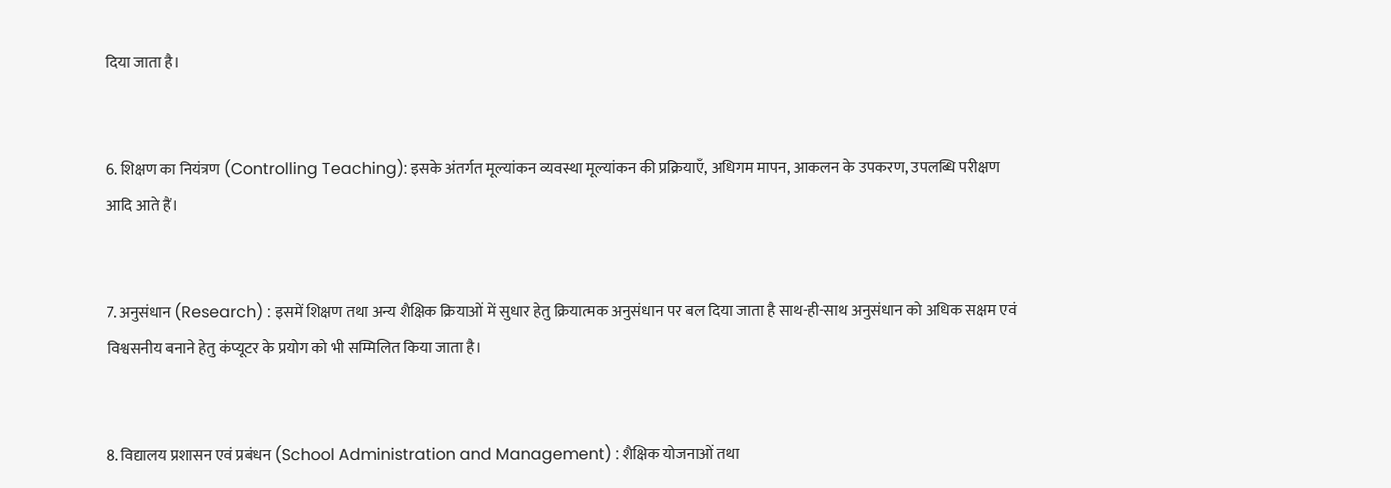दिया जाता है।


6. शिक्षण का नियंत्रण (Controlling Teaching): इसके अंतर्गत मूल्यांकन व्यवस्था मूल्यांकन की प्रक्रियाएँ, अधिगम मापन, आकलन के उपकरण, उपलब्धि परीक्षण आदि आते हैं।


7. अनुसंधान (Research) : इसमें शिक्षण तथा अन्य शैक्षिक क्रियाओं में सुधार हेतु क्रियात्मक अनुसंधान पर बल दिया जाता है साथ-ही-साथ अनुसंधान को अधिक सक्षम एवं विश्वसनीय बनाने हेतु कंप्यूटर के प्रयोग को भी सम्मिलित किया जाता है।


8. विद्यालय प्रशासन एवं प्रबंधन (School Administration and Management) : शैक्षिक योजनाओं तथा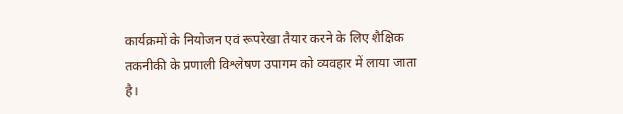कार्यक्रमों के नियोजन एवं रूपरेखा तैयार करने के लिए शैक्षिक तकनीकी के प्रणाली विश्लेषण उपागम को व्यवहार में लाया जाता है।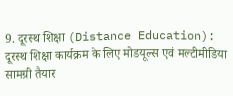9. दूरस्थ शिक्षा (Distance Education): दूरस्थ शिक्षा कार्यक्रम के लिए मोडयूल्स एवं मल्टीमीडिया सामग्री तैयार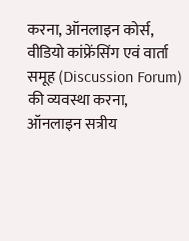करना, ऑनलाइन कोर्स, वीडियो कांफ्रेंसिंग एवं वार्ता समूह (Discussion Forum) की व्यवस्था करना, ऑनलाइन सत्रीय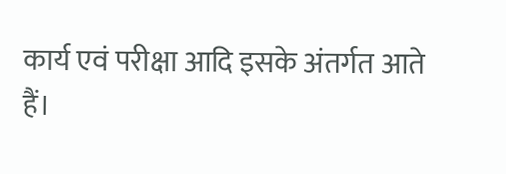कार्य एवं परीक्षा आदि इसके अंतर्गत आते हैं।